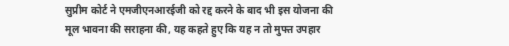सुप्रीम कोर्ट ने एमजीएनआरईजी को रद्द करने के बाद भी इस योजना की मूल भावना की सराहना की, यह कहते हुए कि यह न तो मुफ्त उपहार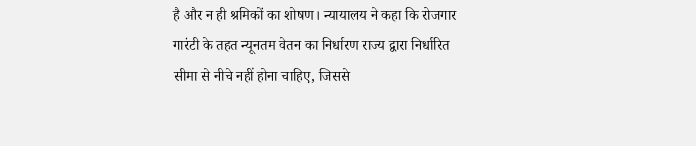है और न ही श्रमिकों का शोषण। न्यायालय ने कहा कि रोजगार गारंटी के तहत न्यूनतम वेतन का निर्धारण राज्य द्वारा निर्धारित सीमा से नीचे नहीं होना चाहिए, जिससे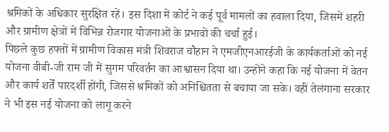श्रमिकों के अधिकार सुरक्षित रहें। इस दिशा में कोर्ट ने कई पूर्व मामलों का हवाला दिया, जिसमें शहरी और ग्रामीण क्षेत्रों में विभिन्न रोजगार योजनाओं के प्रभावों की चर्चा हुई।
पिछले कुछ हफ्तों में ग्रामीण विकास मंत्री शिवराज चौहान ने एमजीएनआरईजी के कार्यकर्ताओं को नई योजना वीबी-जी राम जी में सुगम परिवर्तन का आश्वासन दिया था। उन्होंने कहा कि नई योजना में वेतन और कार्य शर्तें पारदर्शी होंगी, जिससे श्रमिकों को अनिश्चितता से बचाया जा सके। वहीं तेलंगाना सरकार ने भी इस नई योजना को लागू करने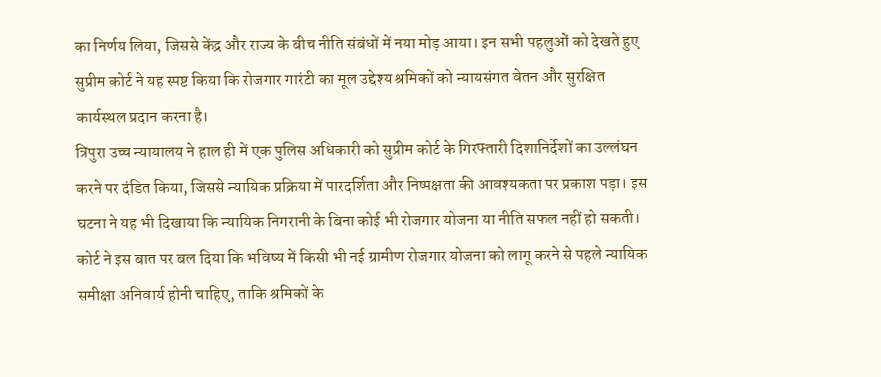का निर्णय लिया, जिससे केंद्र और राज्य के बीच नीति संबंधों में नया मोड़ आया। इन सभी पहलुओं को देखते हुए सुप्रीम कोर्ट ने यह स्पष्ट किया कि रोजगार गारंटी का मूल उद्देश्य श्रमिकों को न्यायसंगत वेतन और सुरक्षित कार्यस्थल प्रदान करना है।
त्रिपुरा उच्च न्यायालय ने हाल ही में एक पुलिस अधिकारी को सुप्रीम कोर्ट के गिरफ्तारी दिशानिर्देशों का उल्लंघन करने पर दंडित किया, जिससे न्यायिक प्रक्रिया में पारदर्शिता और निष्पक्षता की आवश्यकता पर प्रकाश पड़ा। इस घटना ने यह भी दिखाया कि न्यायिक निगरानी के बिना कोई भी रोजगार योजना या नीति सफल नहीं हो सकती। कोर्ट ने इस बात पर बल दिया कि भविष्य में किसी भी नई ग्रामीण रोजगार योजना को लागू करने से पहले न्यायिक समीक्षा अनिवार्य होनी चाहिए, ताकि श्रमिकों के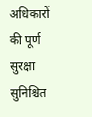अधिकारों की पूर्ण सुरक्षा सुनिश्चित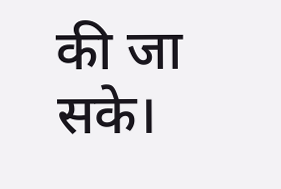की जा सके।